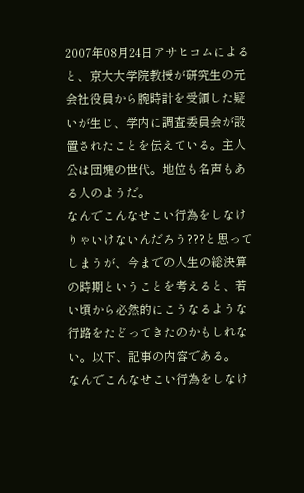2007年08月24日アサヒコムによると、京大大学院教授が研究生の元会社役員から腕時計を受領した疑いが生じ、学内に調査委員会が設置されたことを伝えている。主人公は団塊の世代。地位も名声もある人のようだ。
なんでこんなせこい行為をしなけりゃいけないんだろう???と思ってしまうが、今までの人生の総決算の時期ということを考えると、若い頃から必然的にこうなるような行路をたどってきたのかもしれない。以下、記事の内容である。
なんでこんなせこい行為をしなけ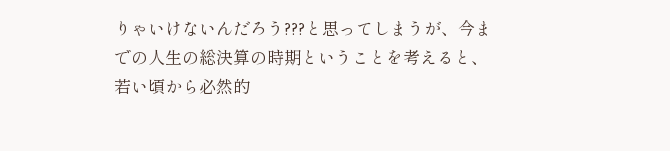りゃいけないんだろう???と思ってしまうが、今までの人生の総決算の時期ということを考えると、若い頃から必然的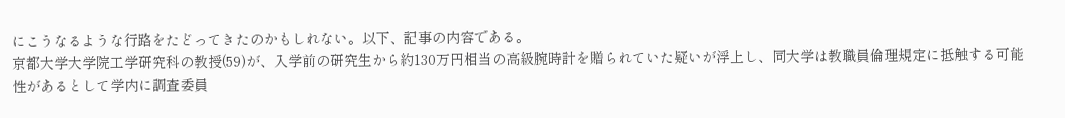にこうなるような行路をたどってきたのかもしれない。以下、記事の内容である。
京都大学大学院工学研究科の教授(59)が、入学前の研究生から約130万円相当の高級腕時計を贈られていた疑いが浮上し、同大学は教職員倫理規定に抵触する可能性があるとして学内に調査委員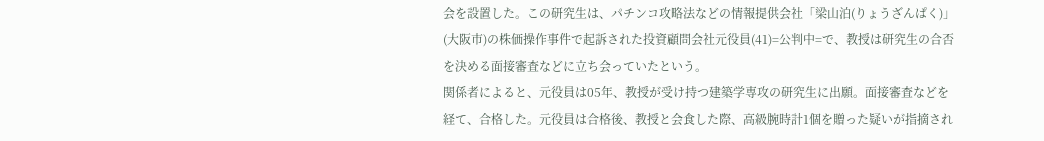会を設置した。この研究生は、パチンコ攻略法などの情報提供会社「梁山泊(りょうざんぱく)」(大阪市)の株価操作事件で起訴された投資顧問会社元役員(41)=公判中=で、教授は研究生の合否を決める面接審査などに立ち会っていたという。
関係者によると、元役員は05年、教授が受け持つ建築学専攻の研究生に出願。面接審査などを経て、合格した。元役員は合格後、教授と会食した際、高級腕時計1個を贈った疑いが指摘され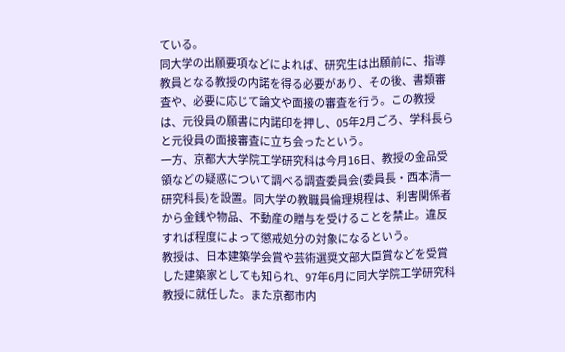ている。
同大学の出願要項などによれば、研究生は出願前に、指導教員となる教授の内諾を得る必要があり、その後、書類審査や、必要に応じて論文や面接の審査を行う。この教授は、元役員の願書に内諾印を押し、05年2月ごろ、学科長らと元役員の面接審査に立ち会ったという。
一方、京都大大学院工学研究科は今月16日、教授の金品受領などの疑惑について調べる調査委員会(委員長・西本清一研究科長)を設置。同大学の教職員倫理規程は、利害関係者から金銭や物品、不動産の贈与を受けることを禁止。違反すれば程度によって懲戒処分の対象になるという。
教授は、日本建築学会賞や芸術選奨文部大臣賞などを受賞した建築家としても知られ、97年6月に同大学院工学研究科教授に就任した。また京都市内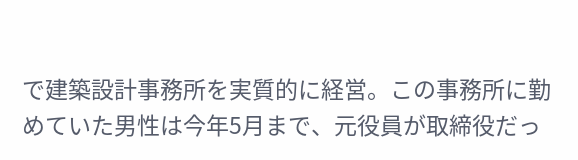で建築設計事務所を実質的に経営。この事務所に勤めていた男性は今年5月まで、元役員が取締役だっ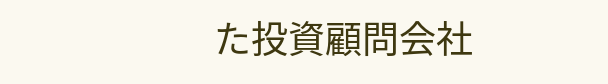た投資顧問会社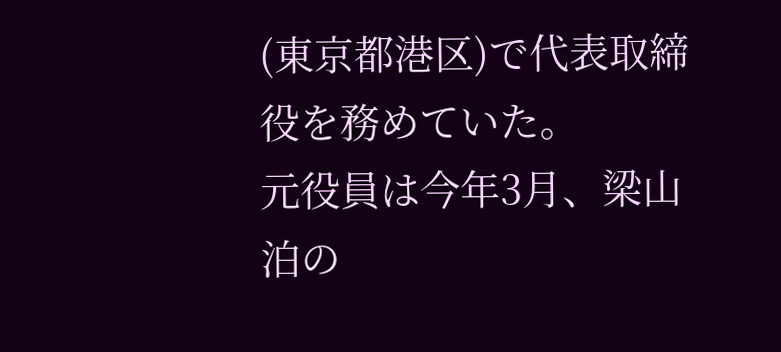(東京都港区)で代表取締役を務めていた。
元役員は今年3月、梁山泊の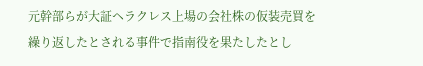元幹部らが大証ヘラクレス上場の会社株の仮装売買を繰り返したとされる事件で指南役を果たしたとし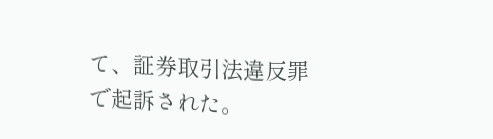て、証券取引法違反罪で起訴された。